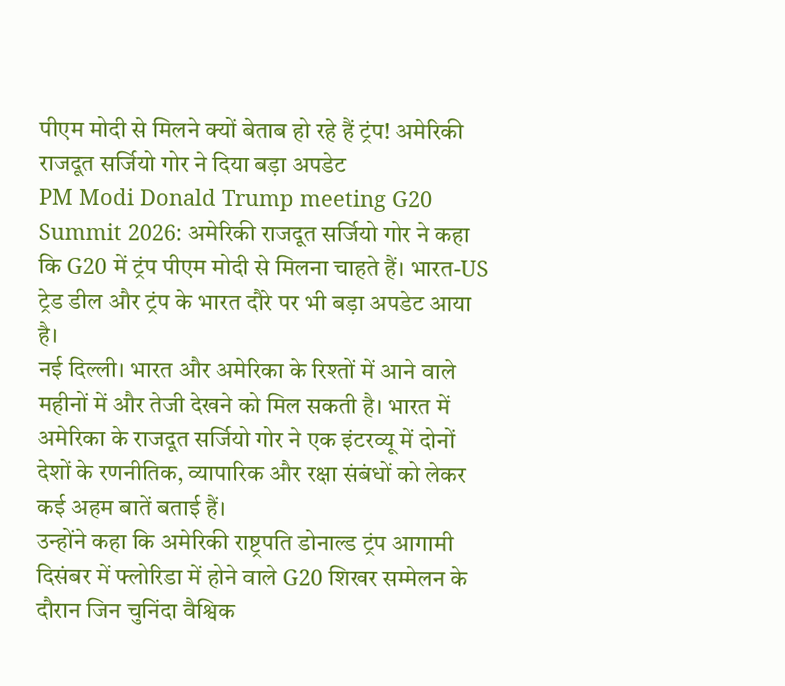पीएम मोदी से मिलने क्यों बेताब हो रहे हैं ट्रंप! अमेरिकी राजदूत सर्जियो गोर ने दिया बड़ा अपडेट
PM Modi Donald Trump meeting G20 Summit 2026: अमेरिकी राजदूत सर्जियो गोर ने कहा कि G20 में ट्रंप पीएम मोदी से मिलना चाहते हैं। भारत-US ट्रेड डील और ट्रंप के भारत दौरे पर भी बड़ा अपडेट आया है।
नई दिल्ली। भारत और अमेरिका के रिश्तों में आने वाले महीनों में और तेजी देखने को मिल सकती है। भारत में अमेरिका के राजदूत सर्जियो गोर ने एक इंटरव्यू में दोनों देशों के रणनीतिक, व्यापारिक और रक्षा संबंधों को लेकर कई अहम बातें बताई हैं।
उन्होंने कहा कि अमेरिकी राष्ट्रपति डोनाल्ड ट्रंप आगामी दिसंबर में फ्लोरिडा में होने वाले G20 शिखर सम्मेलन के दौरान जिन चुनिंदा वैश्विक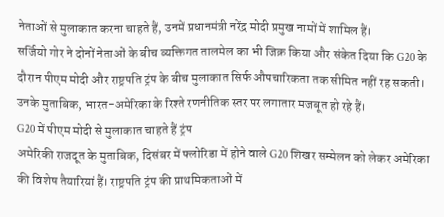नेताओं से मुलाकात करना चाहते हैं, उनमें प्रधानमंत्री नरेंद्र मोदी प्रमुख नामों में शामिल हैं।
सर्जियो गोर ने दोनों नेताओं के बीच व्यक्तिगत तालमेल का भी जिक्र किया और संकेत दिया कि G20 के दौरान पीएम मोदी और राष्ट्रपति ट्रंप के बीच मुलाकात सिर्फ औपचारिकता तक सीमित नहीं रह सकती। उनके मुताबिक, भारत-अमेरिका के रिश्ते रणनीतिक स्तर पर लगातार मजबूत हो रहे हैं।
G20 में पीएम मोदी से मुलाकात चाहते हैं ट्रंप
अमेरिकी राजदूत के मुताबिक, दिसंबर में फ्लोरिडा में होने वाले G20 शिखर सम्मेलन को लेकर अमेरिका की विशेष तैयारियां हैं। राष्ट्रपति ट्रंप की प्राथमिकताओं में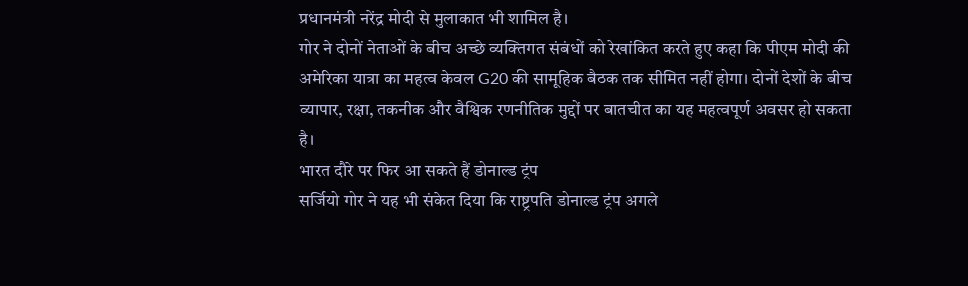प्रधानमंत्री नरेंद्र मोदी से मुलाकात भी शामिल है।
गोर ने दोनों नेताओं के बीच अच्छे व्यक्तिगत संबंधों को रेखांकित करते हुए कहा कि पीएम मोदी की अमेरिका यात्रा का महत्व केवल G20 की सामूहिक बैठक तक सीमित नहीं होगा। दोनों देशों के बीच व्यापार, रक्षा, तकनीक और वैश्विक रणनीतिक मुद्दों पर बातचीत का यह महत्वपूर्ण अवसर हो सकता है।
भारत दौरे पर फिर आ सकते हैं डोनाल्ड ट्रंप
सर्जियो गोर ने यह भी संकेत दिया कि राष्ट्रपति डोनाल्ड ट्रंप अगले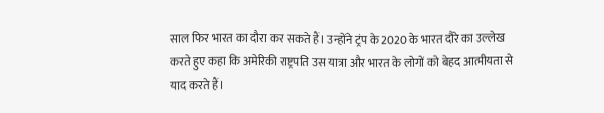साल फिर भारत का दौरा कर सकते हैं। उन्होंने ट्रंप के 2020 के भारत दौरे का उल्लेख करते हुए कहा कि अमेरिकी राष्ट्रपति उस यात्रा और भारत के लोगों को बेहद आत्मीयता से याद करते हैं।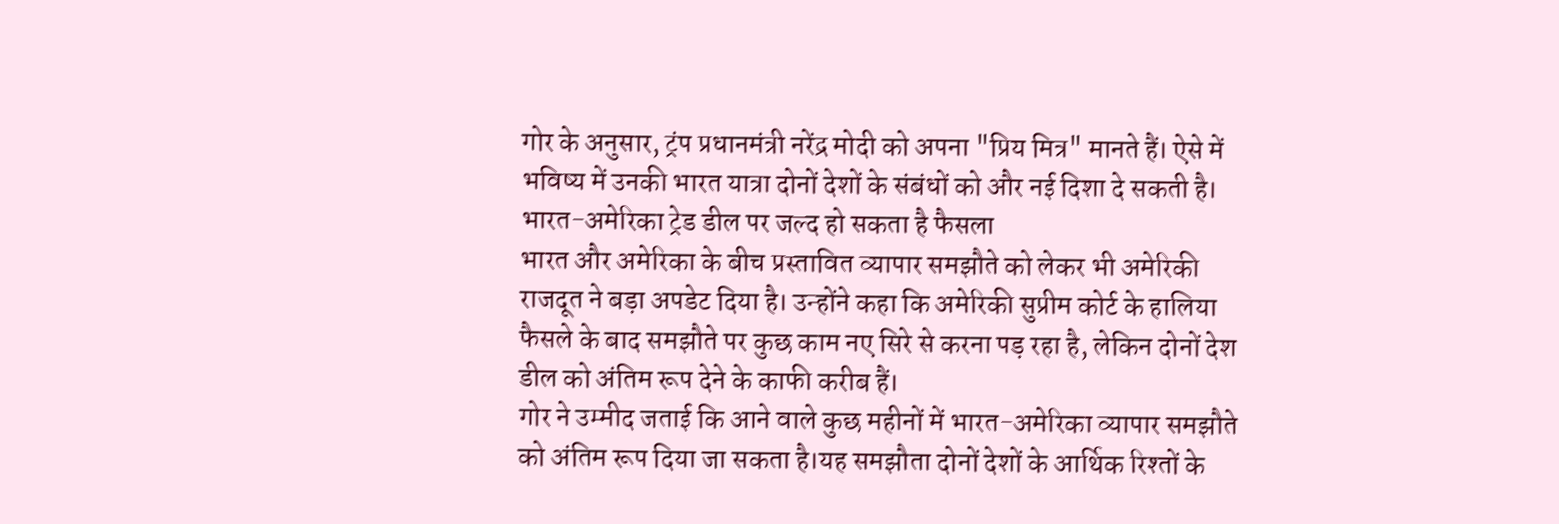गोर के अनुसार, ट्रंप प्रधानमंत्री नरेंद्र मोदी को अपना "प्रिय मित्र" मानते हैं। ऐसे में भविष्य में उनकी भारत यात्रा दोनों देशों के संबंधों को और नई दिशा दे सकती है।
भारत-अमेरिका ट्रेड डील पर जल्द हो सकता है फैसला
भारत और अमेरिका के बीच प्रस्तावित व्यापार समझौते को लेकर भी अमेरिकी राजदूत ने बड़ा अपडेट दिया है। उन्होंने कहा कि अमेरिकी सुप्रीम कोर्ट के हालिया फैसले के बाद समझौते पर कुछ काम नए सिरे से करना पड़ रहा है, लेकिन दोनों देश डील को अंतिम रूप देने के काफी करीब हैं।
गोर ने उम्मीद जताई कि आने वाले कुछ महीनों में भारत-अमेरिका व्यापार समझौते को अंतिम रूप दिया जा सकता है।यह समझौता दोनों देशों के आर्थिक रिश्तों के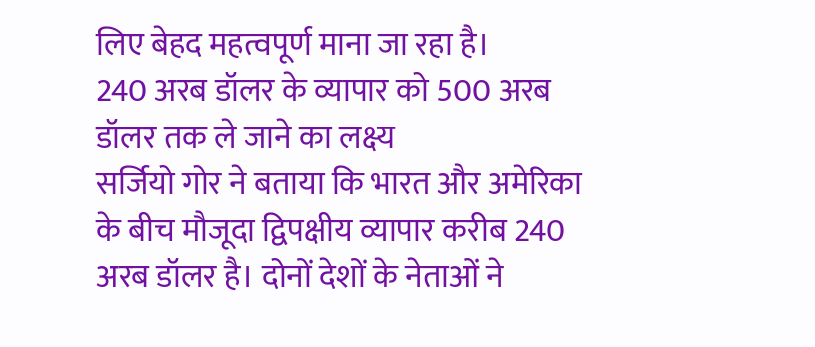लिए बेहद महत्वपूर्ण माना जा रहा है।
240 अरब डॉलर के व्यापार को 500 अरब डॉलर तक ले जाने का लक्ष्य
सर्जियो गोर ने बताया कि भारत और अमेरिका के बीच मौजूदा द्विपक्षीय व्यापार करीब 240 अरब डॉलर है। दोनों देशों के नेताओं ने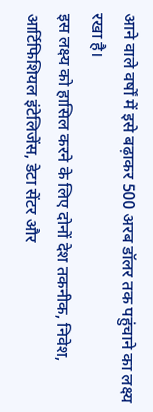आने वाले वर्षों में इसे बढ़ाकर 500 अरब डॉलर तक पहुंचाने का लक्ष्य रखा है।
इस लक्ष्य को हासिल करने के लिए दोनों देश तकनीक, निवेश, आर्टिफिशियल इंटेलिजेंस, डेटा सेंटर और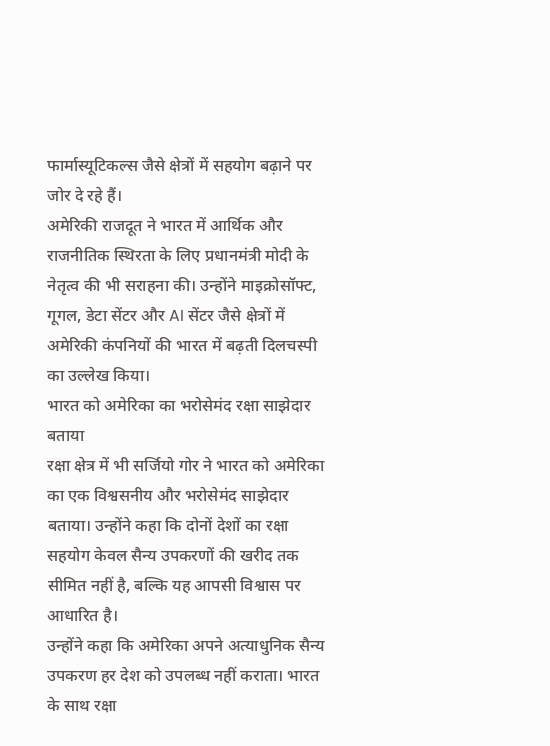फार्मास्यूटिकल्स जैसे क्षेत्रों में सहयोग बढ़ाने पर जोर दे रहे हैं।
अमेरिकी राजदूत ने भारत में आर्थिक और राजनीतिक स्थिरता के लिए प्रधानमंत्री मोदी के नेतृत्व की भी सराहना की। उन्होंने माइक्रोसॉफ्ट, गूगल, डेटा सेंटर और AI सेंटर जैसे क्षेत्रों में अमेरिकी कंपनियों की भारत में बढ़ती दिलचस्पी का उल्लेख किया।
भारत को अमेरिका का भरोसेमंद रक्षा साझेदार बताया
रक्षा क्षेत्र में भी सर्जियो गोर ने भारत को अमेरिका का एक विश्वसनीय और भरोसेमंद साझेदार बताया। उन्होंने कहा कि दोनों देशों का रक्षा सहयोग केवल सैन्य उपकरणों की खरीद तक सीमित नहीं है, बल्कि यह आपसी विश्वास पर आधारित है।
उन्होंने कहा कि अमेरिका अपने अत्याधुनिक सैन्य उपकरण हर देश को उपलब्ध नहीं कराता। भारत के साथ रक्षा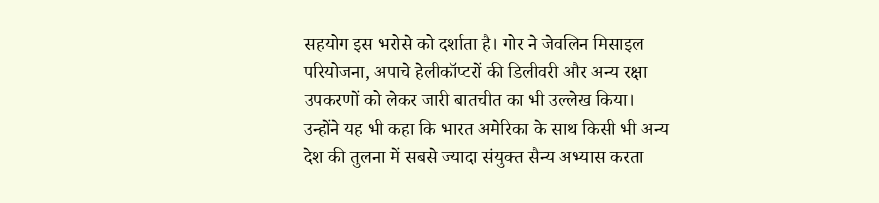सहयोग इस भरोसे को दर्शाता है। गोर ने जेवलिन मिसाइल परियोजना, अपाचे हेलीकॉप्टरों की डिलीवरी और अन्य रक्षा उपकरणों को लेकर जारी बातचीत का भी उल्लेख किया।
उन्होंने यह भी कहा कि भारत अमेरिका के साथ किसी भी अन्य देश की तुलना में सबसे ज्यादा संयुक्त सैन्य अभ्यास करता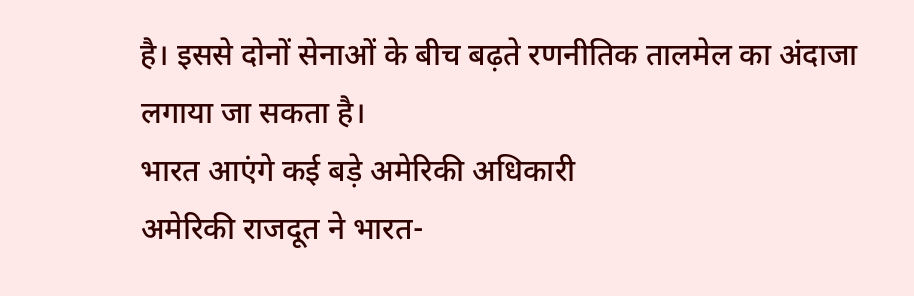है। इससे दोनों सेनाओं के बीच बढ़ते रणनीतिक तालमेल का अंदाजा लगाया जा सकता है।
भारत आएंगे कई बड़े अमेरिकी अधिकारी
अमेरिकी राजदूत ने भारत-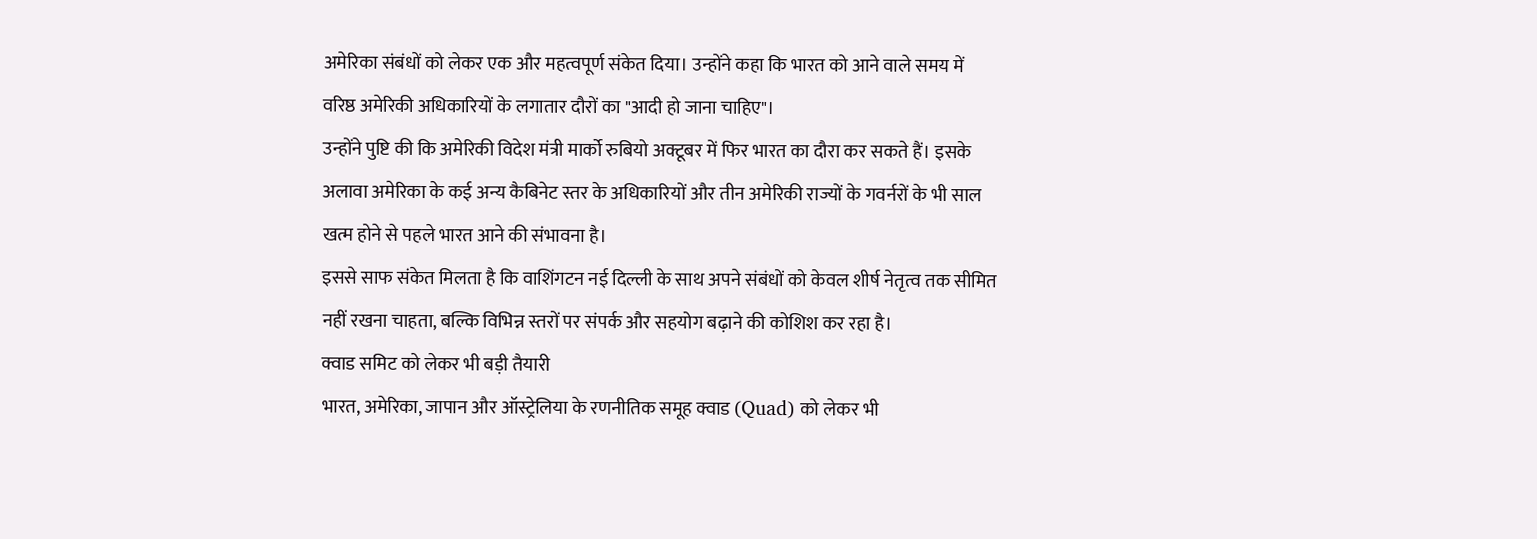अमेरिका संबंधों को लेकर एक और महत्वपूर्ण संकेत दिया। उन्होंने कहा कि भारत को आने वाले समय में वरिष्ठ अमेरिकी अधिकारियों के लगातार दौरों का "आदी हो जाना चाहिए"।
उन्होंने पुष्टि की कि अमेरिकी विदेश मंत्री मार्को रुबियो अक्टूबर में फिर भारत का दौरा कर सकते हैं। इसके अलावा अमेरिका के कई अन्य कैबिनेट स्तर के अधिकारियों और तीन अमेरिकी राज्यों के गवर्नरों के भी साल खत्म होने से पहले भारत आने की संभावना है।
इससे साफ संकेत मिलता है कि वाशिंगटन नई दिल्ली के साथ अपने संबंधों को केवल शीर्ष नेतृत्व तक सीमित नहीं रखना चाहता, बल्कि विभिन्न स्तरों पर संपर्क और सहयोग बढ़ाने की कोशिश कर रहा है।
क्वाड समिट को लेकर भी बड़ी तैयारी
भारत, अमेरिका, जापान और ऑस्ट्रेलिया के रणनीतिक समूह क्वाड (Quad) को लेकर भी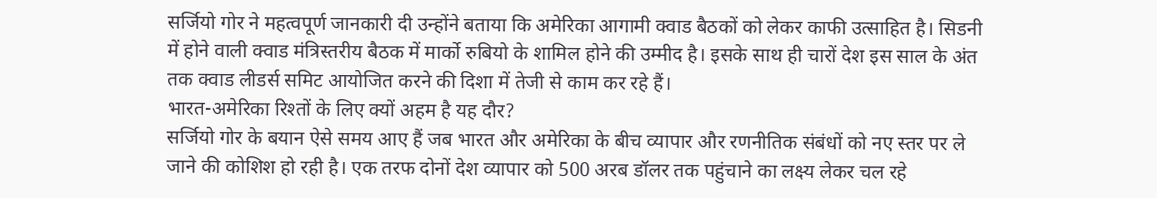सर्जियो गोर ने महत्वपूर्ण जानकारी दी उन्होंने बताया कि अमेरिका आगामी क्वाड बैठकों को लेकर काफी उत्साहित है। सिडनी में होने वाली क्वाड मंत्रिस्तरीय बैठक में मार्को रुबियो के शामिल होने की उम्मीद है। इसके साथ ही चारों देश इस साल के अंत तक क्वाड लीडर्स समिट आयोजित करने की दिशा में तेजी से काम कर रहे हैं।
भारत-अमेरिका रिश्तों के लिए क्यों अहम है यह दौर?
सर्जियो गोर के बयान ऐसे समय आए हैं जब भारत और अमेरिका के बीच व्यापार और रणनीतिक संबंधों को नए स्तर पर ले जाने की कोशिश हो रही है। एक तरफ दोनों देश व्यापार को 500 अरब डॉलर तक पहुंचाने का लक्ष्य लेकर चल रहे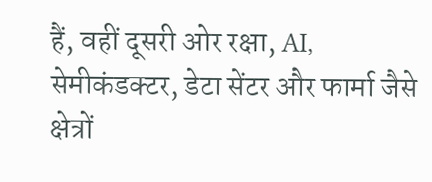हैं, वहीं दूसरी ओर रक्षा, AI, सेमीकंडक्टर, डेटा सेंटर और फार्मा जैसे क्षेत्रों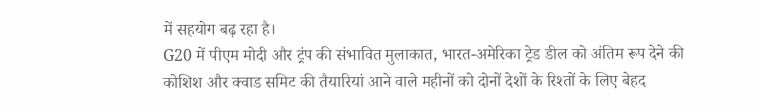में सहयोग बढ़ रहा है।
G20 में पीएम मोदी और ट्रंप की संभावित मुलाकात, भारत-अमेरिका ट्रेड डील को अंतिम रूप देने की कोशिश और क्वाड समिट की तैयारियां आने वाले महीनों को दोनों देशों के रिश्तों के लिए बेहद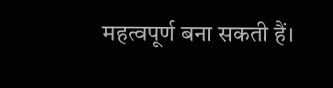महत्वपूर्ण बना सकती हैं।